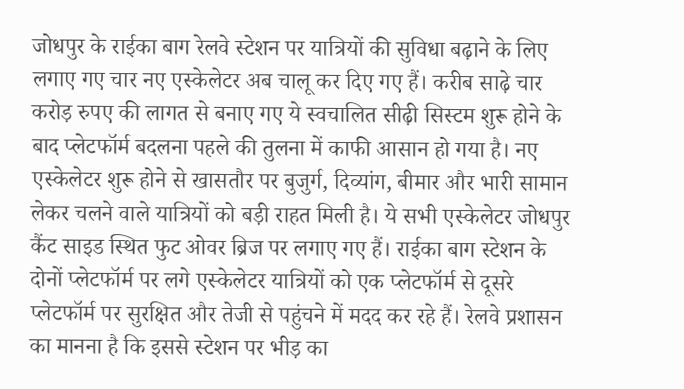जोधपुर के राईका बाग रेलवे स्टेशन पर यात्रियों की सुविधा बढ़ाने के लिए लगाए गए चार नए एस्केलेटर अब चालू कर दिए गए हैं। करीब साढ़े चार करोड़ रुपए की लागत से बनाए गए ये स्वचालित सीढ़ी सिस्टम शुरू होने के बाद प्लेटफॉर्म बदलना पहले की तुलना में काफी आसान हो गया है। नए एस्केलेटर शुरू होने से खासतौर पर बुजुर्ग, दिव्यांग, बीमार और भारी सामान लेकर चलने वाले यात्रियों को बड़ी राहत मिली है। ये सभी एस्केलेटर जोधपुर कैंट साइड स्थित फुट ओवर ब्रिज पर लगाए गए हैं। राईका बाग स्टेशन के दोनों प्लेटफॉर्म पर लगे एस्केलेटर यात्रियों को एक प्लेटफॉर्म से दूसरे प्लेटफॉर्म पर सुरक्षित और तेजी से पहुंचने में मदद कर रहे हैं। रेलवे प्रशासन का मानना है कि इससे स्टेशन पर भीड़ का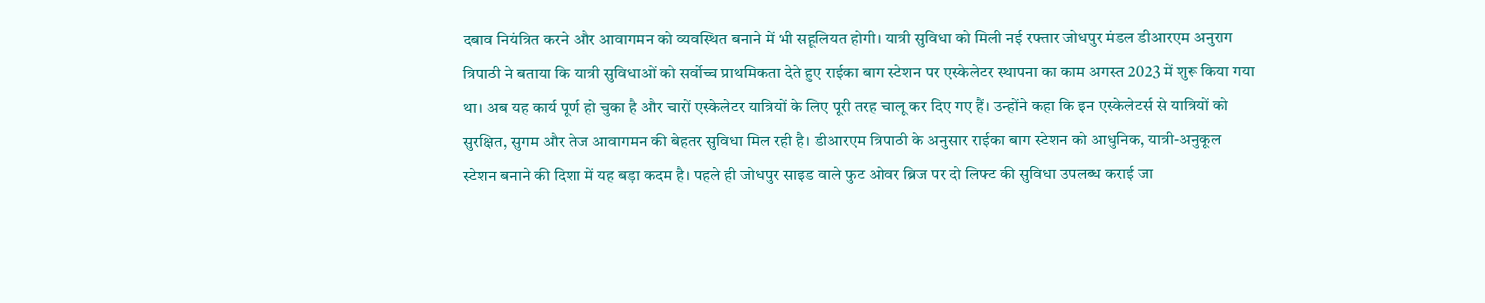दबाव नियंत्रित करने और आवागमन को व्यवस्थित बनाने में भी सहूलियत होगी। यात्री सुविधा को मिली नई रफ्तार जोधपुर मंडल डीआरएम अनुराग त्रिपाठी ने बताया कि यात्री सुविधाओं को सर्वोच्च प्राथमिकता देते हुए राईका बाग स्टेशन पर एस्केलेटर स्थापना का काम अगस्त 2023 में शुरू किया गया था। अब यह कार्य पूर्ण हो चुका है और चारों एस्केलेटर यात्रियों के लिए पूरी तरह चालू कर दिए गए हैं। उन्होंने कहा कि इन एस्केलेटर्स से यात्रियों को सुरक्षित, सुगम और तेज आवागमन की बेहतर सुविधा मिल रही है। डीआरएम त्रिपाठी के अनुसार राईका बाग स्टेशन को आधुनिक, यात्री-अनुकूल स्टेशन बनाने की दिशा में यह बड़ा कदम है। पहले ही जोधपुर साइड वाले फुट ओवर ब्रिज पर दो लिफ्ट की सुविधा उपलब्ध कराई जा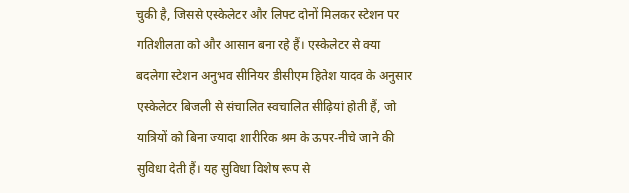चुकी है, जिससे एस्केलेटर और लिफ्ट दोनों मिलकर स्टेशन पर गतिशीलता को और आसान बना रहे हैं। एस्केलेटर से क्या बदलेगा स्टेशन अनुभव सीनियर डीसीएम हितेश यादव के अनुसार एस्केलेटर बिजली से संचालित स्वचालित सीढ़ियां होती हैं, जो यात्रियों को बिना ज्यादा शारीरिक श्रम के ऊपर-नीचे जाने की सुविधा देती हैं। यह सुविधा विशेष रूप से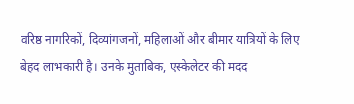वरिष्ठ नागरिकों, दिव्यांगजनों, महिलाओं और बीमार यात्रियों के लिए बेहद लाभकारी है। उनके मुताबिक, एस्केलेटर की मदद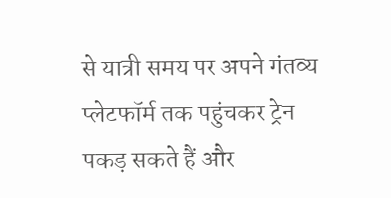से यात्री समय पर अपने गंतव्य प्लेटफॉर्म तक पहुंचकर ट्रेन पकड़ सकते हैं और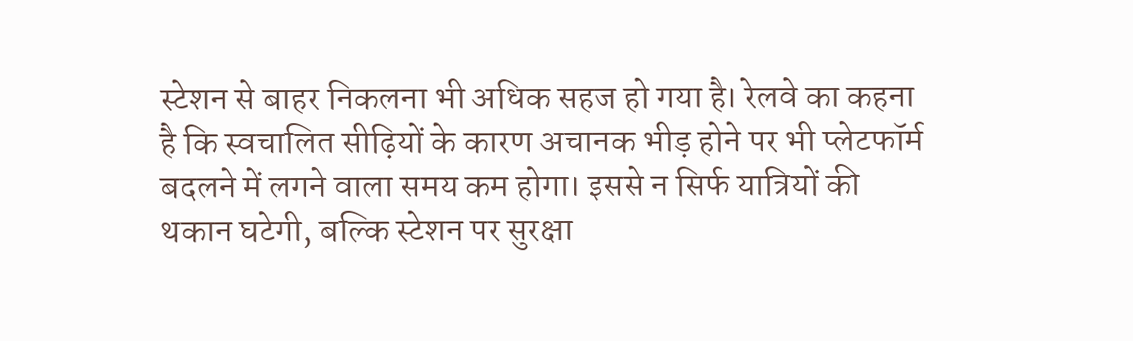स्टेशन से बाहर निकलना भी अधिक सहज हो गया है। रेलवे का कहना है कि स्वचालित सीढ़ियों के कारण अचानक भीड़ होने पर भी प्लेटफॉर्म बदलने में लगने वाला समय कम होगा। इससे न सिर्फ यात्रियों की थकान घटेगी, बल्कि स्टेशन पर सुरक्षा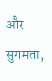और सुगमता,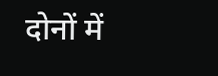दोनों में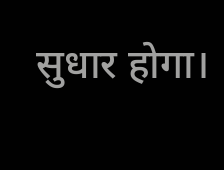सुधार होगा।